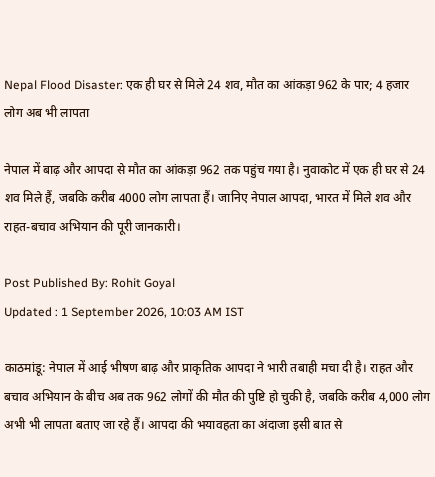Nepal Flood Disaster: एक ही घर से मिले 24 शव, मौत का आंकड़ा 962 के पार; 4 हजार लोग अब भी लापता

नेपाल में बाढ़ और आपदा से मौत का आंकड़ा 962 तक पहुंच गया है। नुवाकोट में एक ही घर से 24 शव मिले हैं, जबकि करीब 4000 लोग लापता हैं। जानिए नेपाल आपदा, भारत में मिले शव और राहत-बचाव अभियान की पूरी जानकारी।

Post Published By: Rohit Goyal
Updated : 1 September 2026, 10:03 AM IST

काठमांडू: नेपाल में आई भीषण बाढ़ और प्राकृतिक आपदा ने भारी तबाही मचा दी है। राहत और बचाव अभियान के बीच अब तक 962 लोगों की मौत की पुष्टि हो चुकी है, जबकि करीब 4,000 लोग अभी भी लापता बताए जा रहे हैं। आपदा की भयावहता का अंदाजा इसी बात से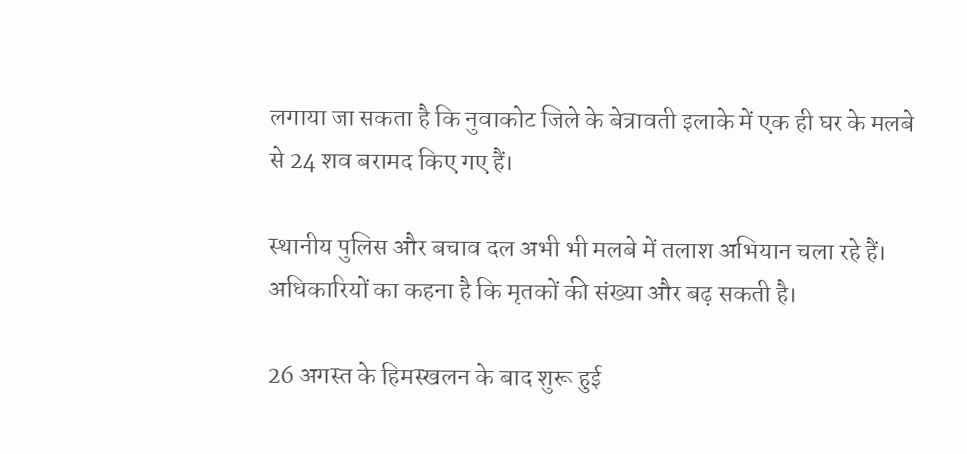लगाया जा सकता है कि नुवाकोट जिले के बेत्रावती इलाके में एक ही घर के मलबे से 24 शव बरामद किए गए हैं।

स्थानीय पुलिस और बचाव दल अभी भी मलबे में तलाश अभियान चला रहे हैं। अधिकारियों का कहना है कि मृतकों की संख्या और बढ़ सकती है।

26 अगस्त के हिमस्खलन के बाद शुरू हुई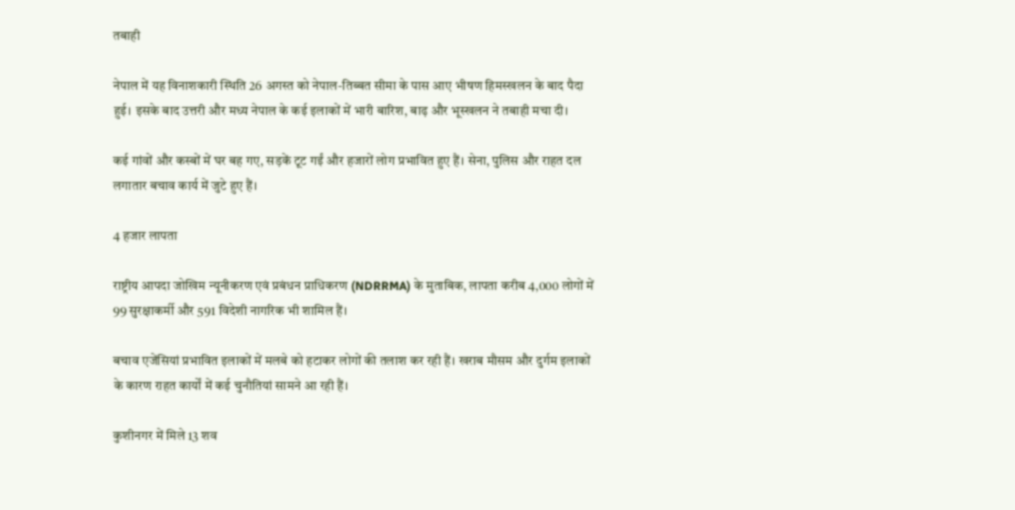तबाही

नेपाल में यह विनाशकारी स्थिति 26 अगस्त को नेपाल-तिब्बत सीमा के पास आए भीषण हिमस्खलन के बाद पैदा हुई। इसके बाद उत्तरी और मध्य नेपाल के कई इलाकों में भारी बारिश, बाढ़ और भूस्खलन ने तबाही मचा दी।

कई गांवों और कस्बों में घर बह गए, सड़कें टूट गईं और हजारों लोग प्रभावित हुए हैं। सेना, पुलिस और राहत दल लगातार बचाव कार्य में जुटे हुए हैं।

4 हजार लापता

राष्ट्रीय आपदा जोखिम न्यूनीकरण एवं प्रबंधन प्राधिकरण (NDRRMA) के मुताबिक, लापता करीब 4,000 लोगों में 99 सुरक्षाकर्मी और 591 विदेशी नागरिक भी शामिल हैं।

बचाव एजेंसियां प्रभावित इलाकों में मलबे को हटाकर लोगों की तलाश कर रही हैं। खराब मौसम और दुर्गम इलाकों के कारण राहत कार्यों में कई चुनौतियां सामने आ रही हैं।

कुशीनगर में मिले 13 शव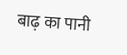बाढ़ का पानी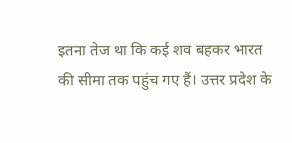इतना तेज था कि कई शव बहकर भारत की सीमा तक पहुंच गए हैं। उत्तर प्रदेश के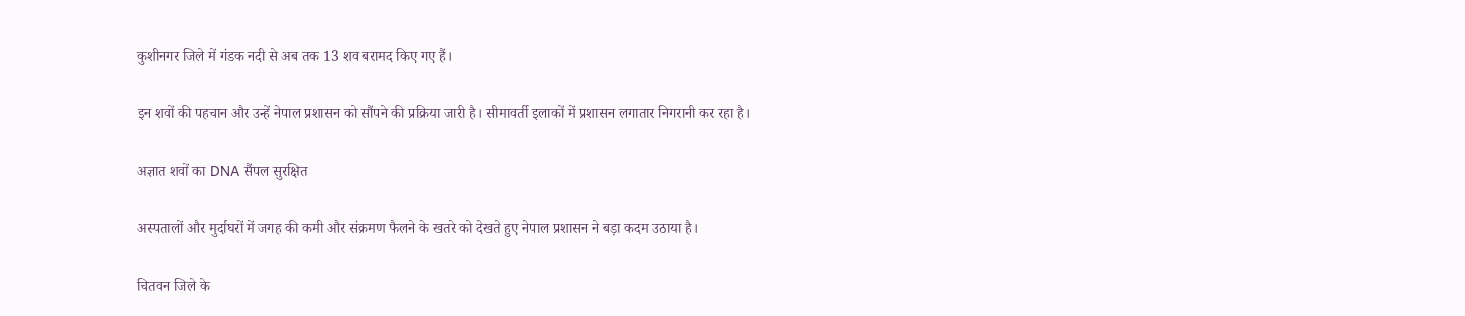कुशीनगर जिले में गंडक नदी से अब तक 13 शव बरामद किए गए हैं।

इन शवों की पहचान और उन्हें नेपाल प्रशासन को सौंपने की प्रक्रिया जारी है। सीमावर्ती इलाकों में प्रशासन लगातार निगरानी कर रहा है।

अज्ञात शवों का DNA सैंपल सुरक्षित

अस्पतालों और मुर्दाघरों में जगह की कमी और संक्रमण फैलने के खतरे को देखते हुए नेपाल प्रशासन ने बड़ा कदम उठाया है।

चितवन जिले के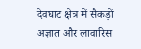देवघाट क्षेत्र में सैकड़ों अज्ञात और लावारिस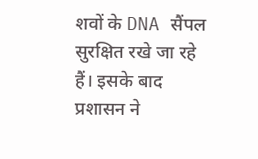शवों के DNA सैंपल सुरक्षित रखे जा रहे हैं। इसके बाद प्रशासन ने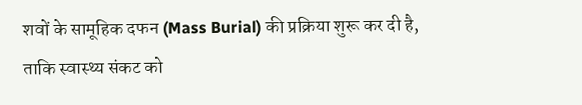शवों के सामूहिक दफन (Mass Burial) की प्रक्रिया शुरू कर दी है, ताकि स्वास्थ्य संकट को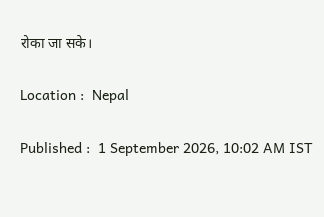रोका जा सके।

Location :  Nepal

Published :  1 September 2026, 10:02 AM IST